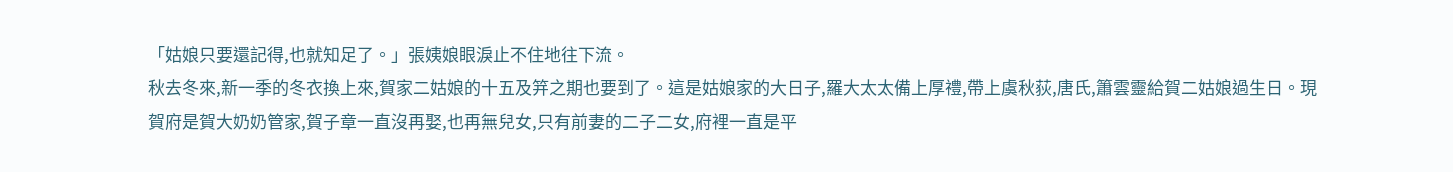「姑娘只要還記得,也就知足了。」張姨娘眼淚止不住地往下流。
秋去冬來,新一季的冬衣換上來,賀家二姑娘的十五及笄之期也要到了。這是姑娘家的大日子,羅大太太備上厚禮,帶上虞秋荻,唐氏,簫雲靈給賀二姑娘過生日。現賀府是賀大奶奶管家,賀子章一直沒再娶,也再無兒女,只有前妻的二子二女,府裡一直是平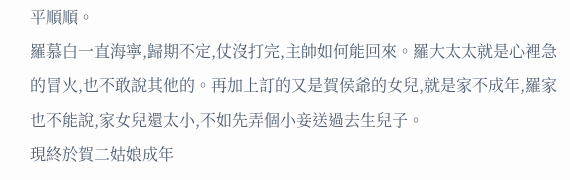平順順。
羅慕白一直海寧,歸期不定,仗沒打完,主帥如何能回來。羅大太太就是心裡急的冒火,也不敢說其他的。再加上訂的又是賀侯爺的女兒,就是家不成年,羅家也不能說,家女兒還太小,不如先弄個小妾送過去生兒子。
現終於賀二姑娘成年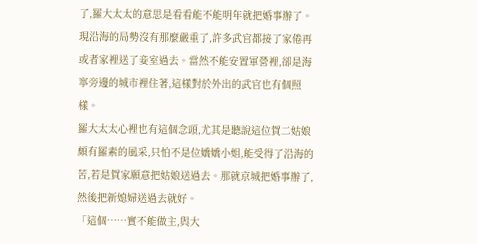了,羅大太太的意思是看看能不能明年就把婚事辦了。現沿海的局勢沒有那麼嚴重了,許多武官都接了家倦再或者家裡送了妾室過去。當然不能安置軍營裡,卻是海寧旁邊的城市裡住著,這樣對於外出的武官也有個照樣。
羅大太太心裡也有這個念頭,尤其是聽說這位賀二姑娘頗有羅素的風采,只怕不是位嬌嬌小姐,能受得了沿海的苦,若是賀家願意把姑娘送過去。那就京城把婚事辦了,然後把新媳婦送過去就好。
「這個……實不能做主,與大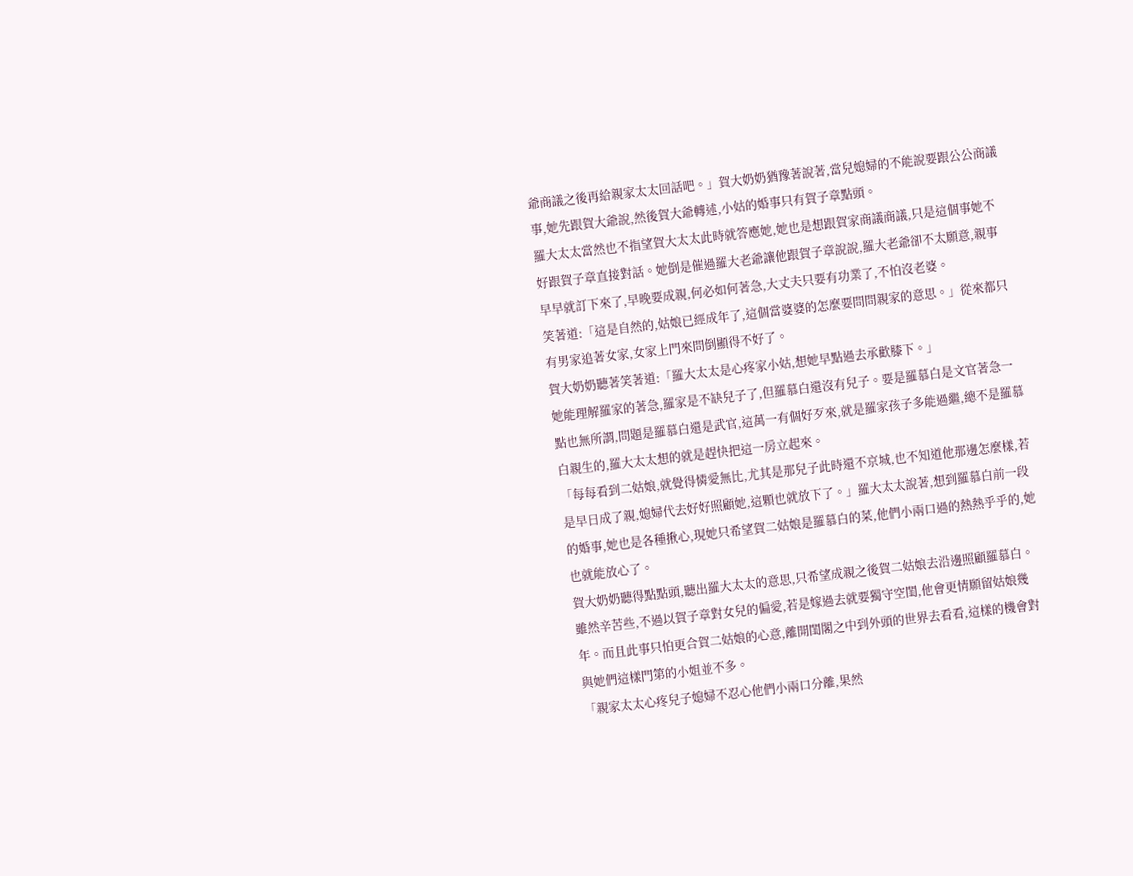爺商議之後再給親家太太回話吧。」賀大奶奶猶豫著說著,當兒媳婦的不能說要跟公公商議事,她先跟賀大爺說,然後賀大爺轉述,小姑的婚事只有賀子章點頭。
羅大太太當然也不指望賀大太太此時就答應她,她也是想跟賀家商議商議,只是這個事她不好跟賀子章直接對話。她倒是催過羅大老爺讓他跟賀子章說說,羅大老爺卻不太願意,親事早早就訂下來了,早晚要成親,何必如何著急,大丈夫只要有功業了,不怕沒老婆。
笑著道:「這是自然的,姑娘已經成年了,這個當婆婆的怎麼要問問親家的意思。」從來都只有男家追著女家,女家上門來問倒顯得不好了。
賀大奶奶聽著笑著道:「羅大太太是心疼家小姑,想她早點過去承歡膝下。」
她能理解羅家的著急,羅家是不缺兒子了,但羅慕白還沒有兒子。要是羅慕白是文官著急一點也無所謂,問題是羅慕白還是武官,這萬一有個好歹來,就是羅家孩子多能過繼,總不是羅慕白親生的,羅大太太想的就是趕快把這一房立起來。
「每每看到二姑娘,就覺得憐愛無比,尤其是那兒子此時還不京城,也不知道他那邊怎麼樣,若是早日成了親,媳婦代去好好照顧她,這顆也就放下了。」羅大太太說著,想到羅慕白前一段的婚事,她也是各種揪心,現她只希望賀二姑娘是羅慕白的菜,他們小兩口過的熱熱乎乎的,她也就能放心了。
賀大奶奶聽得點點頭,聽出羅大太太的意思,只希望成親之後賀二姑娘去沿邊照顧羅慕白。雖然辛苦些,不過以賀子章對女兒的偏愛,若是嫁過去就要獨守空閨,他會更情願留姑娘幾年。而且此事只怕更合賀二姑娘的心意,離開閨閣之中到外頭的世界去看看,這樣的機會對與她們這樣門第的小姐並不多。
「親家太太心疼兒子媳婦不忍心他們小兩口分離,果然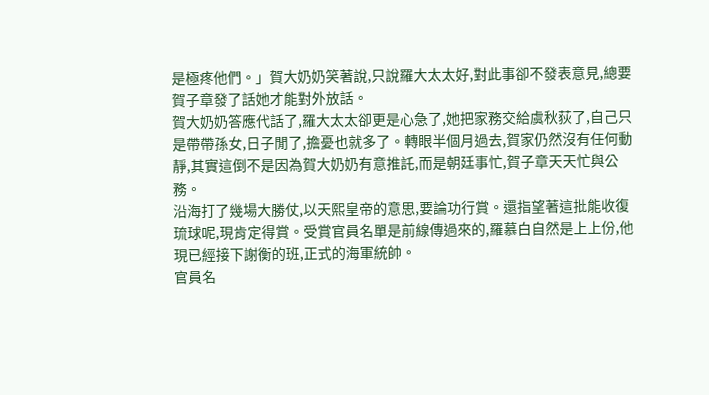是極疼他們。」賀大奶奶笑著說,只說羅大太太好,對此事卻不發表意見,總要賀子章發了話她才能對外放話。
賀大奶奶答應代話了,羅大太太卻更是心急了,她把家務交給虞秋荻了,自己只是帶帶孫女,日子閒了,擔憂也就多了。轉眼半個月過去,賀家仍然沒有任何動靜,其實這倒不是因為賀大奶奶有意推託,而是朝廷事忙,賀子章天天忙與公務。
沿海打了幾場大勝仗,以天熙皇帝的意思,要論功行賞。還指望著這批能收復琉球呢,現肯定得賞。受賞官員名單是前線傳過來的,羅慕白自然是上上份,他現已經接下謝衡的班,正式的海軍統帥。
官員名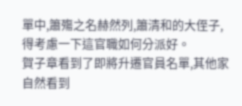單中,簫殤之名赫然列,簫清和的大侄子,得考慮一下這官職如何分派好。
賀子章看到了即將升遷官員名單,其他家自然看到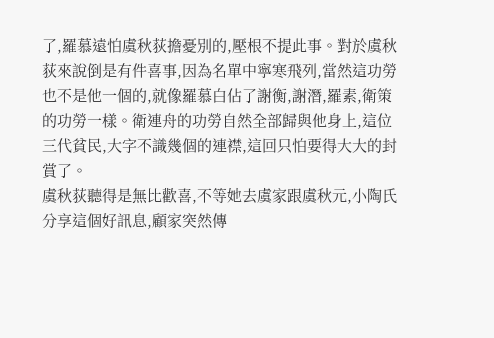了,羅慕遠怕虞秋荻擔憂別的,壓根不提此事。對於虞秋荻來說倒是有件喜事,因為名單中寧寒飛列,當然這功勞也不是他一個的,就像羅慕白佔了謝衡,謝潛,羅素,衛策的功勞一樣。衛連舟的功勞自然全部歸與他身上,這位三代貧民,大字不識幾個的連襟,這回只怕要得大大的封賞了。
虞秋荻聽得是無比歡喜,不等她去虞家跟虞秋元,小陶氏分享這個好訊息,顧家突然傳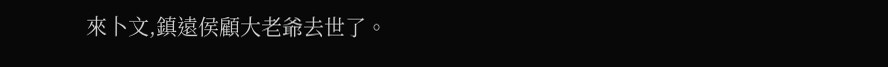來卜文,鎮遠侯顧大老爺去世了。